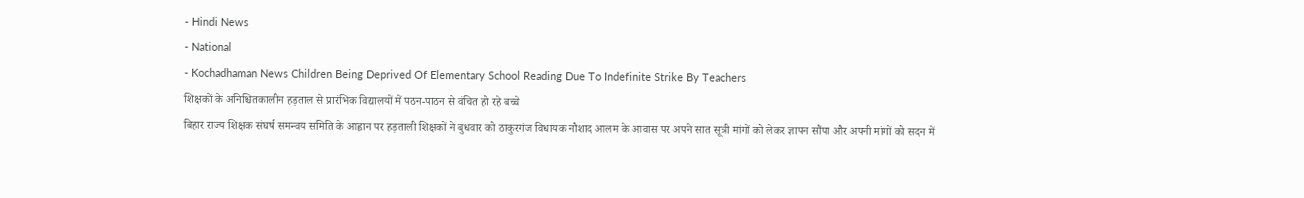- Hindi News
- National
- Kochadhaman News Children Being Deprived Of Elementary School Reading Due To Indefinite Strike By Teachers
शिक्षकों के अनिश्चितकालीन हड़ताल से प्रारंभिक विद्यालयों में पठन-पाठन से वंचित हो रहे बच्चे
बिहार राज्य शिक्षक संघर्ष समन्वय समिति के आह्वान पर हड़ताली शिक्षकों ने बुधवार को ठाकुरगंज विधायक नौशाद आलम के आवास पर अपने सात सूत्री मांगों को लेकर ज्ञापन सौंपा और अपनी मांगों को सदन में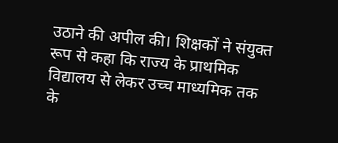उठाने की अपील की। शिक्षकों ने संयुक्त रूप से कहा कि राज्य के प्राथमिक विद्यालय से लेकर उच्च माध्यमिक तक के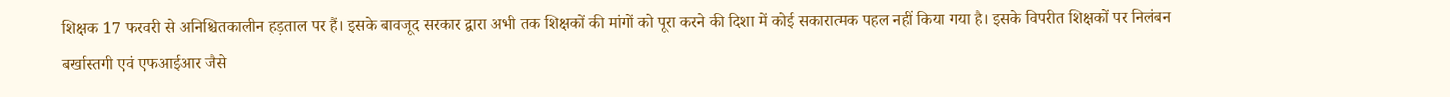शिक्षक 17 फरवरी से अनिश्चितकालीन हड़ताल पर हैं। इसके बावजूद सरकार द्वारा अभी तक शिक्षकों की मांगों को पूरा करने की दिशा में कोई सकारात्मक पहल नहीं किया गया है। इसके विपरीत शिक्षकों पर निलंबन बर्खास्तगी एवं एफआईआर जैसे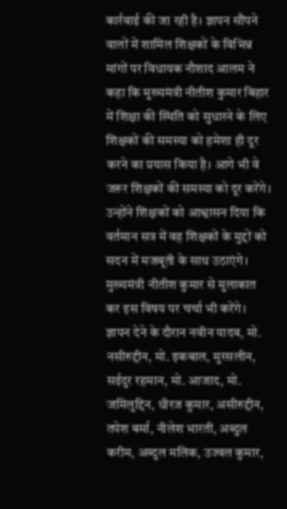कार्रवाई की जा रही है। ज्ञापन सौंपने वालों में शामिल शिक्षकों के विभिन्न मांगों पर विधायक नौशाद आलम ने कहा कि मुख्यमंत्री नीतीश कुमार बिहार में शिक्षा की स्थिति को सुधारने के लिए शिक्षकों की समस्या को हमेशा ही दूर करने का प्रयास किया है। आगे भी वे जरूर शिक्षकों की समस्या को दूर करेंगे। उन्होंने शिक्षकों को आश्वासन दिया कि वर्तमान सत्र में वह शिक्षकों के मुद्दों को सदन में मजबूती के साथ उठाएंगे।
मुख्यमंत्री नीतीश कुमार से मुलाकात कर इस विषय पर चर्चा भी करेंगे। ज्ञापन देने के दौरान नवीन यादव, मो. नसीरुद्दीन, मो. इकबाल, मुरसलीन, सईदुर रहमान, मो. आजाद, मो. जमिलुद्दिन, धीरज कुमार, असीरुद्दीन, तपेश बर्मा, नीलेश भारती, अब्दुल करीम, अब्दुल मलिक, उज्वल कुमार,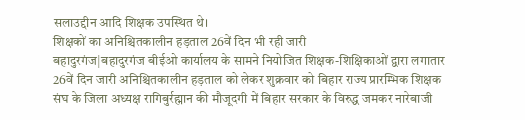सलाउद्दीन आदि शिक्षक उपस्थित थे।
शिक्षकों का अनिश्चितकालीन हड़ताल 26वें दिन भी रही जारी
बहादुरगंज|बहादुरगंज बीईओ कार्यालय के सामने नियोजित शिक्षक-शिक्षिकाओं द्वारा लगातार 26वें दिन जारी अनिश्चितकालीन हड़ताल को लेकर शुक्रवार को बिहार राज्य प्रारम्भिक शिक्षक संघ के जिला अध्यक्ष रागिबुर्रह्मान की मौजूदगी में बिहार सरकार के विरुद्ध जमकर नारेबाजी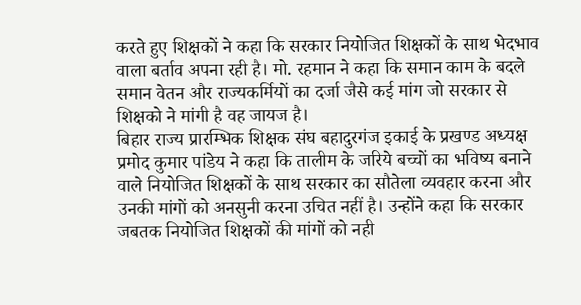करते हुए शिक्षकों ने कहा कि सरकार नियोजित शिक्षकों के साथ भेदभाव वाला बर्ताव अपना रही है। मो. रहमान ने कहा कि समान काम के बदले समान वेतन और राज्यकर्मियों का दर्जा जैसे कई मांग जो सरकार से शिक्षको ने मांगी है वह जायज है।
बिहार राज्य प्रारम्भिक शिक्षक संघ बहादुरगंज इकाई के प्रखण्ड अध्यक्ष प्रमोद कुमार पांडेय ने कहा कि तालीम के जरिये बच्चों का भविष्य बनाने वाले नियोजित शिक्षकों के साथ सरकार का सौतेला व्यवहार करना और उनकी मांगों को अनसुनी करना उचित नहीं है। उन्होंने कहा कि सरकार जबतक नियोजित शिक्षकों की मांगों को नही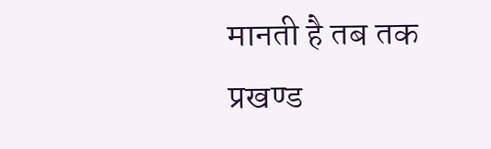मानती है तब तक प्रखण्ड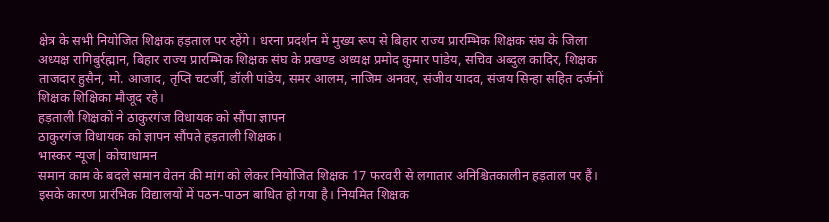क्षेत्र के सभी नियोजित शिक्षक हड़ताल पर रहेंगे। धरना प्रदर्शन में मुख्य रूप से बिहार राज्य प्रारम्भिक शिक्षक संघ के जिला अध्यक्ष रागिबुर्रह्मान, बिहार राज्य प्रारम्भिक शिक्षक संघ के प्रखण्ड अध्यक्ष प्रमोद कुमार पांडेय, सचिव अब्दुल कादिर, शिक्षक ताजदार हुसैन, मो. आजाद, तृप्ति चटर्जी, डॉली पांडेय, समर आलम, नाजिम अनवर, संजीव यादव, संजय सिन्हा सहित दर्जनों शिक्षक शिक्षिका मौजूद रहे।
हड़ताली शिक्षकों ने ठाकुरगंज विधायक को सौंपा ज्ञापन
ठाकुरगंज विधायक को ज्ञापन सौंपते हड़ताली शिक्षक।
भास्कर न्यूज| कोचाधामन
समान काम के बदले समान वेतन की मांग को लेकर नियोजित शिक्षक 17 फरवरी से लगातार अनिश्चितकालीन हड़ताल पर हैं। इसके कारण प्रारंभिक विद्यालयों में पठन-पाठन बाधित हो गया है। नियमित शिक्षक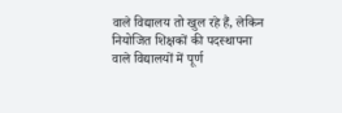वाले विद्यालय तो खुल रहे हैं, लेकिन नियोजित शिक्षकों की पदस्थापना वाले विद्यालयों में पूर्ण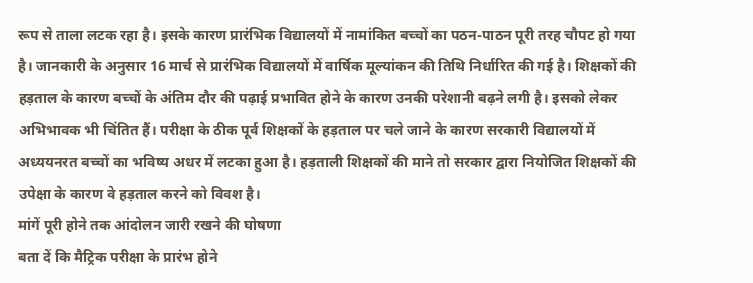रूप से ताला लटक रहा है। इसके कारण प्रारंभिक विद्यालयों में नामांकित बच्चों का पठन-पाठन पूरी तरह चौपट हो गया है। जानकारी के अनुसार 16 मार्च से प्रारंभिक विद्यालयों में वार्षिक मूल्यांकन की तिथि निर्धारित की गई है। शिक्षकों की हड़ताल के कारण बच्चों के अंतिम दौर की पढ़ाई प्रभावित होने के कारण उनकी परेशानी बढ़ने लगी है। इसको लेकर अभिभावक भी चिंतित हैं। परीक्षा के ठीक पूर्व शिक्षकों के हड़ताल पर चले जाने के कारण सरकारी विद्यालयों में अध्ययनरत बच्चों का भविष्य अधर में लटका हुआ है। हड़ताली शिक्षकों की माने तो सरकार द्वारा नियोजित शिक्षकों की उपेक्षा के कारण वे हड़ताल करने को विवश है।
मांगें पूरी होने तक आंदोलन जारी रखने की घोषणा
बता दें कि मैट्रिक परीक्षा के प्रारंभ होने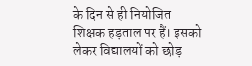के दिन से ही नियोजित शिक्षक हड़ताल पर हैं। इसको लेकर विद्यालयों को छोड़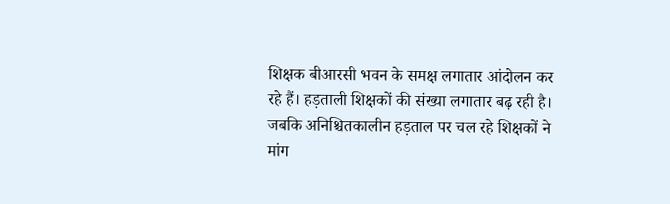शिक्षक बीआरसी भवन के समक्ष लगातार आंदोलन कर रहे हैं। हड़ताली शिक्षकों की संख्या लगातार बढ़ रही है। जबकि अनिश्चितकालीन हड़ताल पर चल रहे शिक्षकों ने मांग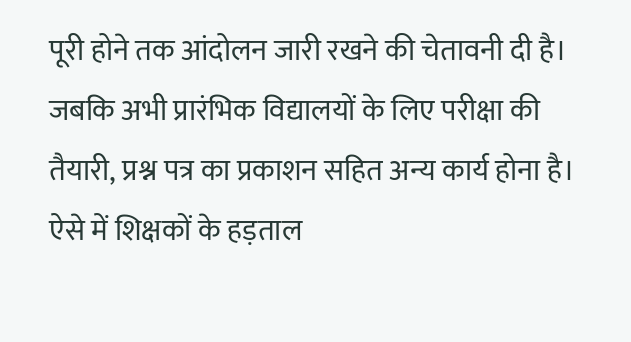पूरी होने तक आंदोलन जारी रखने की चेतावनी दी है। जबकि अभी प्रारंभिक विद्यालयों के लिए परीक्षा की तैयारी, प्रश्न पत्र का प्रकाशन सहित अन्य कार्य होना है। ऐसे में शिक्षकों के हड़ताल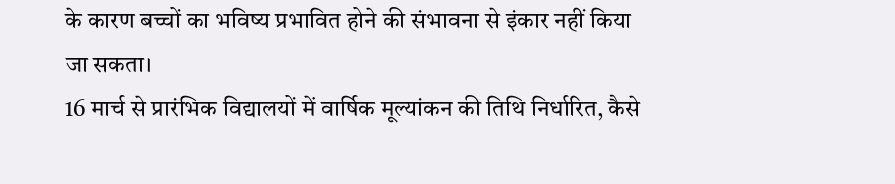के कारण बच्चों का भविष्य प्रभावित होने की संभावना से इंकार नहीं किया जा सकता।
16 मार्च से प्रारंभिक विद्यालयों में वार्षिक मूल्यांकन की तिथि निर्धारित, कैसे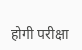होगी परीक्षा